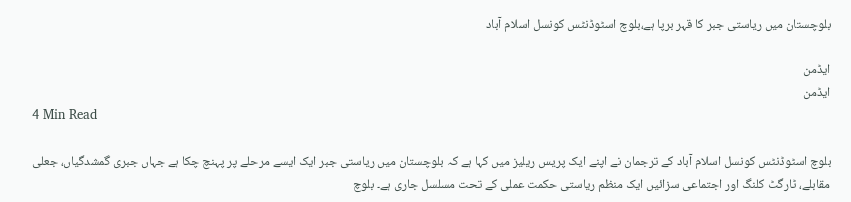بلوچستان میں ریاستی جبر کا قہر برپا ہے،بلوچ اسٹوڈنٹس کونسل اسلام آباد

ایڈمن
ایڈمن
4 Min Read

بلوچ اسٹوڈنٹس کونسل اسلام آباد کے ترجمان نے اپنے ایک پریس ریلیز میں کہا ہے کہ بلوچستان میں ریاستی جبر ایک ایسے مرحلے پر پہنچ چکا ہے جہاں جبری گمشدگیاں، جعلی مقابلے، ٹارگٹ کلنگ اور اجتماعی سزائیں ایک منظم ریاستی حکمت عملی کے تحت مسلسل جاری ہے۔ بلوچ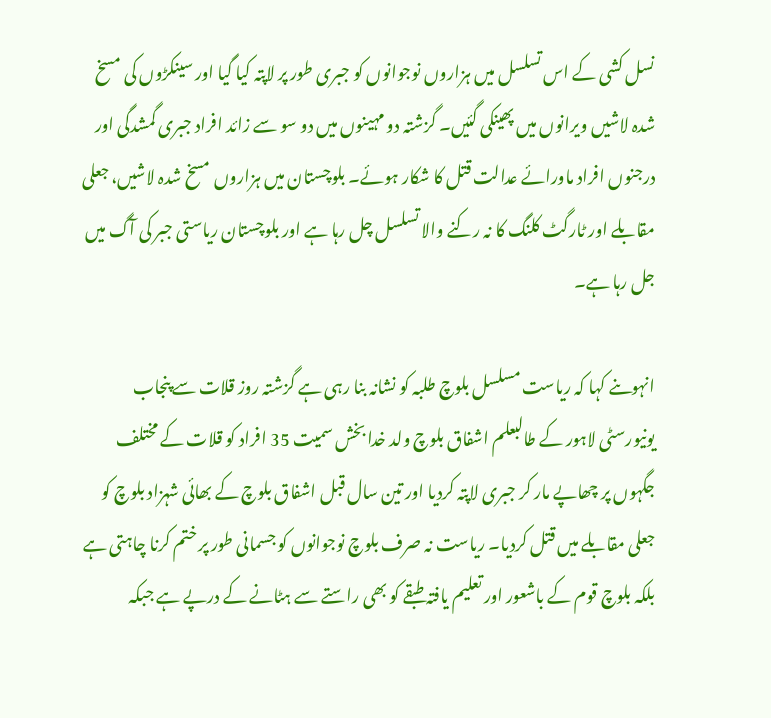نسل کشی کے اس تسلسل میں ہزاروں نوجوانوں کو جبری طور پر لاپتہ کیا گیا اور سینکڑوں کی مسخ شدہ لاشیں ویرانوں میں پھینکی گئیں۔ گزشتہ دو مہینوں میں دو سو سے زائد افراد جبری گمشدگی اور درجنوں افراد ماورائے عدالت قتل کا شکار ہوئے۔ بلوچستان میں ہزاروں مسخ شدہ لاشیں، جعلی مقابلے اور ٹارگٹ کلنگ کا نہ رکنے والا تسلسل چل رہا ہے اور بلوچستان ریاستی جبر کی آگ میں جل رہا ہے۔

انہوںنے کہا کہ ریاست مسلسل بلوچ طلبہ کو نشانہ بنا رہی ہے گزشتہ روز قلات سے پنجاب یونیورسٹی لاہور کے طالبعلم اشفاق بلوچ ولد خدا بخش سمیت 35 افراد کو قلات کے مختلف جگہوں پر چھاپے مار کر جبری لاپتہ کردیا اور تین سال قبل اشفاق بلوچ کے بھائی شہزاد بلوچ کو جعلی مقابلے میں قتل کردیا۔ ریاست نہ صرف بلوچ نوجوانوں کو جسمانی طور پر ختم کرنا چاہتی ہے بلکہ بلوچ قوم کے باشعور اور تعلیم یافتہ طبقے کو بھی راستے سے ہٹانے کے درپے ہے جبکہ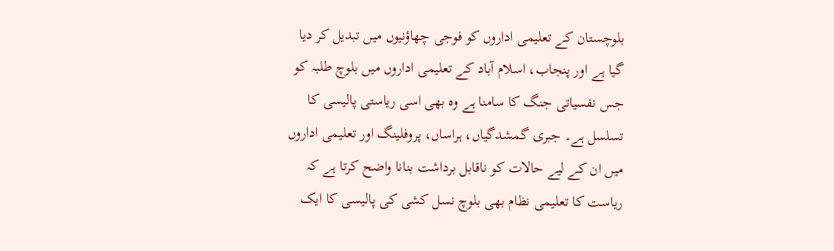بلوچستان کے تعلیمی اداروں کو فوجی چھاؤنیوں میں تبدیل کر دیا گیا ہے اور پنجاب، اسلام آباد کے تعلیمی اداروں میں بلوچ طلبہ کو جس نفسیاتی جنگ کا سامنا ہے وہ بھی اسی ریاستی پالیسی کا تسلسل ہے۔ جبری گمشدگیاں، ہراساں، پروفلینگ اور تعلیمی اداروں میں ان کے لیے حالات کو ناقابل برداشت بنانا واضح کرتا ہے کہ ریاست کا تعلیمی نظام بھی بلوچ نسل کشی کی پالیسی کا ایک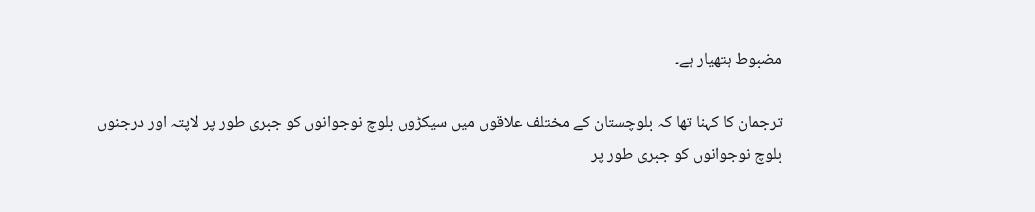مضبوط ہتھیار ہے۔

ترجمان کا کہنا تھا کہ بلوچستان کے مختلف علاقوں میں سیکڑوں بلوچ نوجوانوں کو جبری طور پر لاپتہ اور درجنوں بلوچ نوجوانوں کو جبری طور پر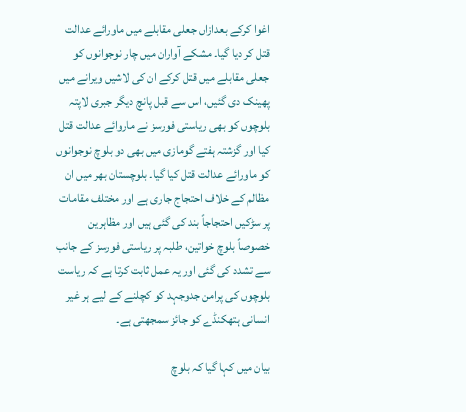اغوا کرکے بعدازاں جعلی مقابلے میں ماورائے عدالت قتل کر دیا گیا۔ مشکے آواران میں چار نوجوانوں کو جعلی مقابلے میں قتل کرکے ان کی لاشیں ویرانے میں پھینک دی گئیں، اس سے قبل پانچ دیگر جبری لاپتہ بلوچوں کو بھی ریاستی فورسز نے ماروائے عدالت قتل کیا اور گزشتہ ہفتے گومازی میں بھی دو بلوچ نوجوانوں کو ماورائے عدالت قتل کیا گیا۔ بلوچستان بھر میں ان مظالم کے خلاف احتجاج جاری ہے اور مختلف مقامات پر سڑکیں احتجاجاً بند کی گئی ہیں اور مظاہرین خصوصاً بلوچ خواتین، طلبہ پر ریاستی فورسز کے جانب سے تشدد کی گئی اور یہ عمل ثابت کرتا ہے کہ ریاست بلوچوں کی پرامن جدوجہد کو کچلنے کے لیے ہر غیر انسانی ہتھکنڈے کو جائز سمجھتی ہے۔

بیان میں کہا گیا کہ بلوچ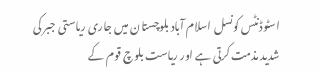اسٹوڈنٹس کونسل اسلام آباد بلوچستان میں جاری ریاستی جبر کی شدید مذمت کرتی ہے اور ریاست بلوچ قوم کے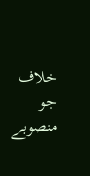خلاف جو منصوبے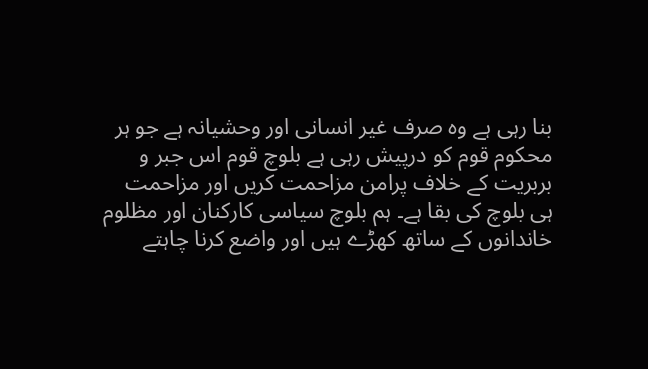بنا رہی ہے وہ صرف غیر انسانی اور وحشیانہ ہے جو ہر محکوم قوم کو درپیش رہی ہے بلوچ قوم اس جبر و بربریت کے خلاف پرامن مزاحمت کریں اور مزاحمت ہی بلوچ کی بقا ہے۔ ہم بلوچ سیاسی کارکنان اور مظلوم خاندانوں کے ساتھ کھڑے ہیں اور واضع کرنا چاہتے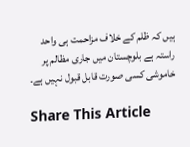ہیں کہ ظلم کے خلاف مزاحمت ہی واحد راستہ ہے بلوچستان میں جاری مظالم پر خاموشی کسی صورت قابل قبول نہیں ہے۔

Share This Article